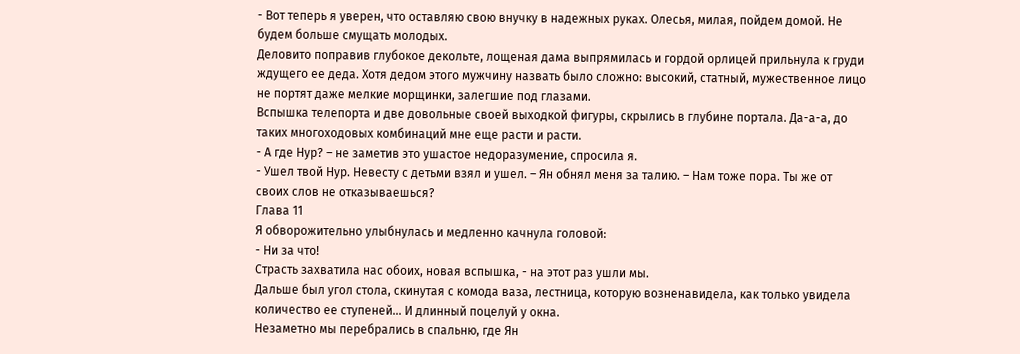- Вот теперь я уверен, что оставляю свою внучку в надежных руках. Олесья, милая, пойдем домой. Не будем больше смущать молодых.
Деловито поправив глубокое декольте, лощеная дама выпрямилась и гордой орлицей прильнула к груди ждущего ее деда. Хотя дедом этого мужчину назвать было сложно: высокий, статный, мужественное лицо не портят даже мелкие морщинки, залегшие под глазами.
Вспышка телепорта и две довольные своей выходкой фигуры, скрылись в глубине портала. Да-а-а, до таких многоходовых комбинаций мне еще расти и расти.
- А где Нур? – не заметив это ушастое недоразумение, спросила я.
- Ушел твой Нур. Невесту с детьми взял и ушел. – Ян обнял меня за талию. – Нам тоже пора. Ты же от своих слов не отказываешься?
Глава 11
Я обворожительно улыбнулась и медленно качнула головой:
- Ни за что!
Страсть захватила нас обоих, новая вспышка, - на этот раз ушли мы.
Дальше был угол стола, скинутая с комода ваза, лестница, которую возненавидела, как только увидела количество ее ступеней... И длинный поцелуй у окна.
Незаметно мы перебрались в спальню, где Ян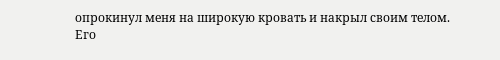опрокинул меня на широкую кровать и накрыл своим телом.
Его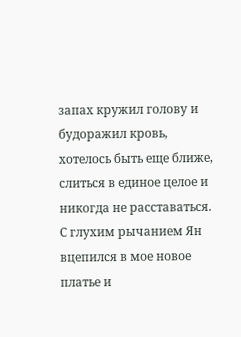запах кружил голову и будоражил кровь, хотелось быть еще ближе, слиться в единое целое и никогда не расставаться.
С глухим рычанием Ян вцепился в мое новое платье и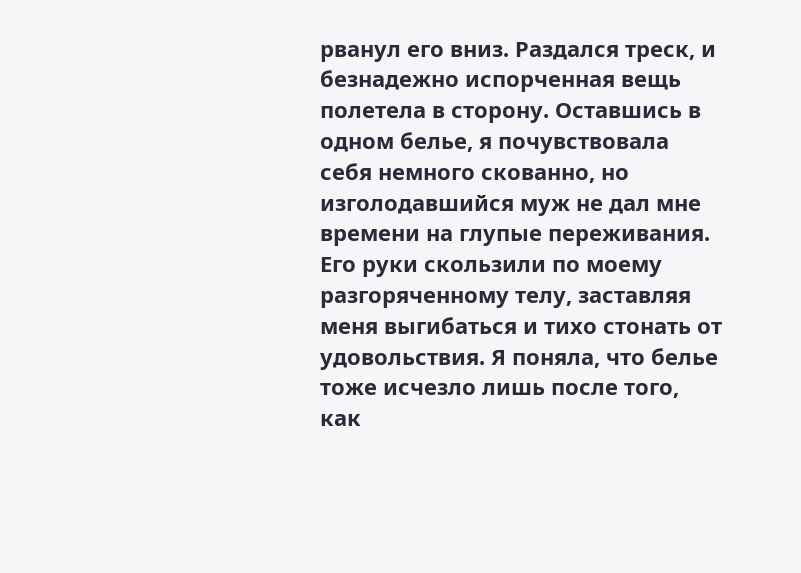рванул его вниз. Раздался треск, и безнадежно испорченная вещь полетела в сторону. Оставшись в одном белье, я почувствовала себя немного скованно, но изголодавшийся муж не дал мне времени на глупые переживания. Его руки скользили по моему разгоряченному телу, заставляя меня выгибаться и тихо стонать от удовольствия. Я поняла, что белье тоже исчезло лишь после того, как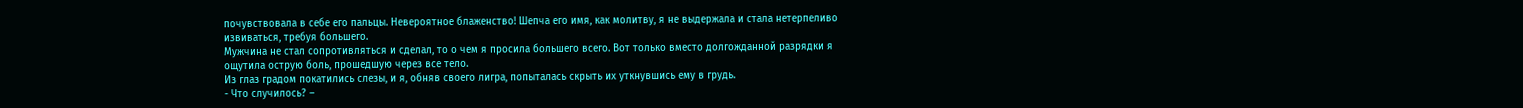почувствовала в себе его пальцы. Невероятное блаженство! Шепча его имя, как молитву, я не выдержала и стала нетерпеливо извиваться, требуя большего.
Мужчина не стал сопротивляться и сделал, то о чем я просила большего всего. Вот только вместо долгожданной разрядки я ощутила острую боль, прошедшую через все тело.
Из глаз градом покатились слезы, и я, обняв своего лигра, попыталась скрыть их уткнувшись ему в грудь.
- Что случилось? –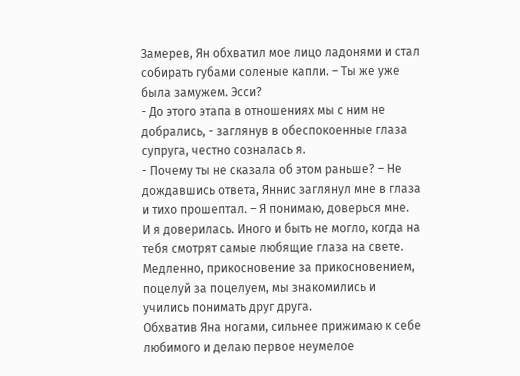Замерев, Ян обхватил мое лицо ладонями и стал собирать губами соленые капли. – Ты же уже была замужем. Эсси?
- До этого этапа в отношениях мы с ним не добрались, - заглянув в обеспокоенные глаза супруга, честно созналась я.
- Почему ты не сказала об этом раньше? – Не дождавшись ответа, Яннис заглянул мне в глаза и тихо прошептал. – Я понимаю, доверься мне.
И я доверилась. Иного и быть не могло, когда на тебя смотрят самые любящие глаза на свете. Медленно, прикосновение за прикосновением, поцелуй за поцелуем, мы знакомились и учились понимать друг друга.
Обхватив Яна ногами, сильнее прижимаю к себе любимого и делаю первое неумелое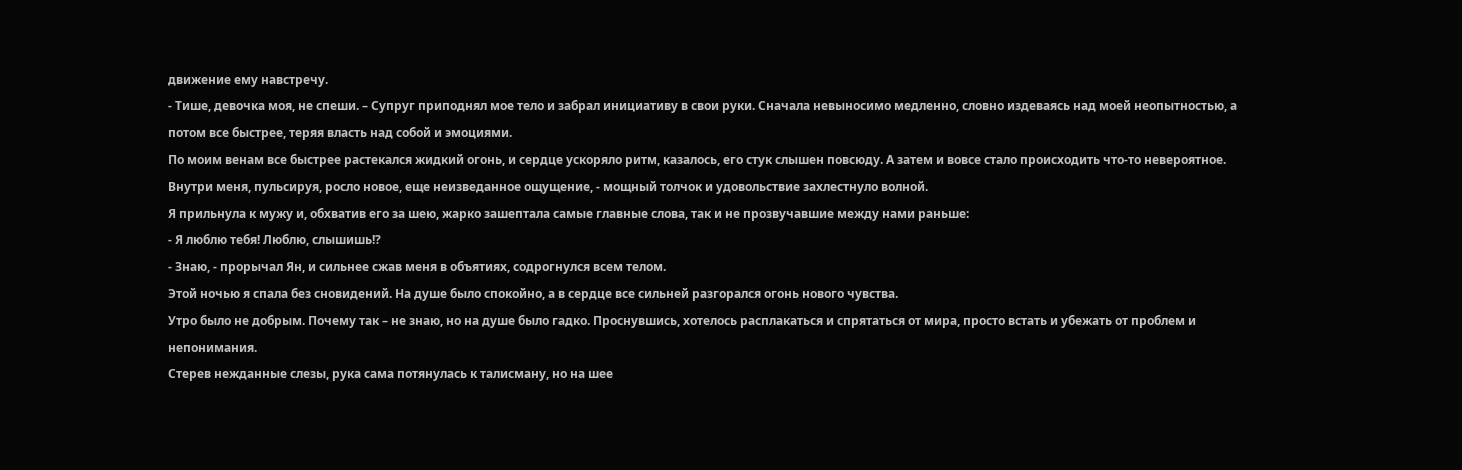движение ему навстречу.
- Тише, девочка моя, не спеши. – Супруг приподнял мое тело и забрал инициативу в свои руки. Сначала невыносимо медленно, словно издеваясь над моей неопытностью, а потом все быстрее, теряя власть над собой и эмоциями.
По моим венам все быстрее растекался жидкий огонь, и сердце ускоряло ритм, казалось, его стук слышен повсюду. А затем и вовсе стало происходить что-то невероятное. Внутри меня, пульсируя, росло новое, еще неизведанное ощущение, - мощный толчок и удовольствие захлестнуло волной.
Я прильнула к мужу и, обхватив его за шею, жарко зашептала самые главные слова, так и не прозвучавшие между нами раньше:
- Я люблю тебя! Люблю, слышишь!?
- Знаю, - прорычал Ян, и сильнее сжав меня в объятиях, содрогнулся всем телом.
Этой ночью я спала без сновидений. На душе было спокойно, а в сердце все сильней разгорался огонь нового чувства.
Утро было не добрым. Почему так – не знаю, но на душе было гадко. Проснувшись, хотелось расплакаться и спрятаться от мира, просто встать и убежать от проблем и непонимания.
Стерев нежданные слезы, рука сама потянулась к талисману, но на шее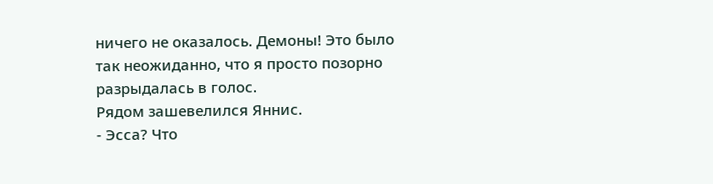ничего не оказалось. Демоны! Это было так неожиданно, что я просто позорно разрыдалась в голос.
Рядом зашевелился Яннис.
- Эсса? Что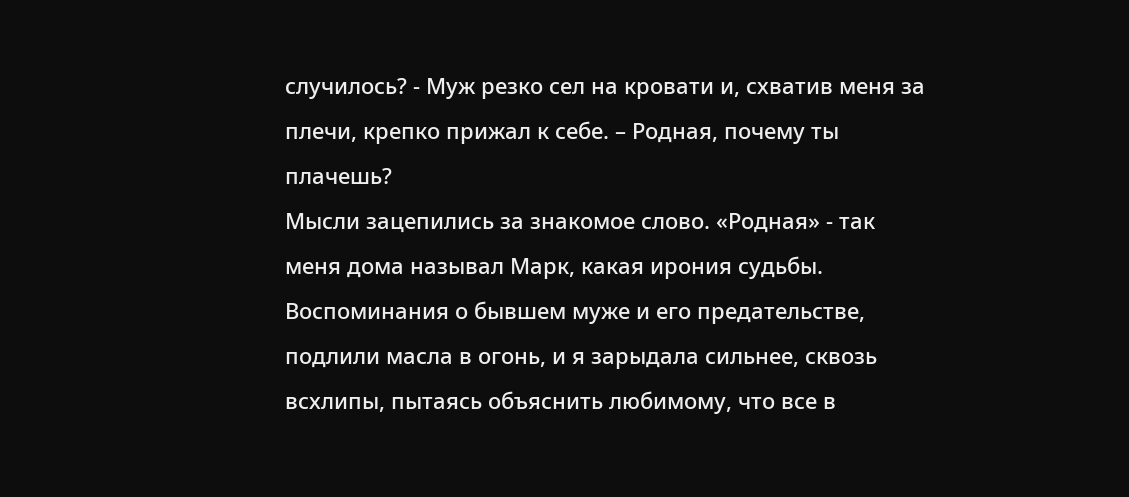случилось? - Муж резко сел на кровати и, схватив меня за плечи, крепко прижал к себе. – Родная, почему ты плачешь?
Мысли зацепились за знакомое слово. «Родная» - так меня дома называл Марк, какая ирония судьбы. Воспоминания о бывшем муже и его предательстве, подлили масла в огонь, и я зарыдала сильнее, сквозь всхлипы, пытаясь объяснить любимому, что все в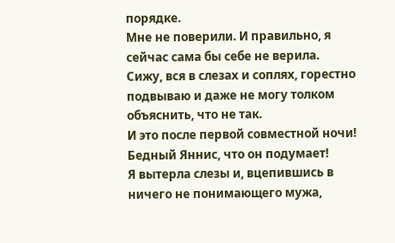порядке.
Мне не поверили. И правильно, я сейчас сама бы себе не верила.
Сижу, вся в слезах и соплях, горестно подвываю и даже не могу толком объяснить, что не так.
И это после первой совместной ночи! Бедный Яннис, что он подумает!
Я вытерла слезы и, вцепившись в ничего не понимающего мужа,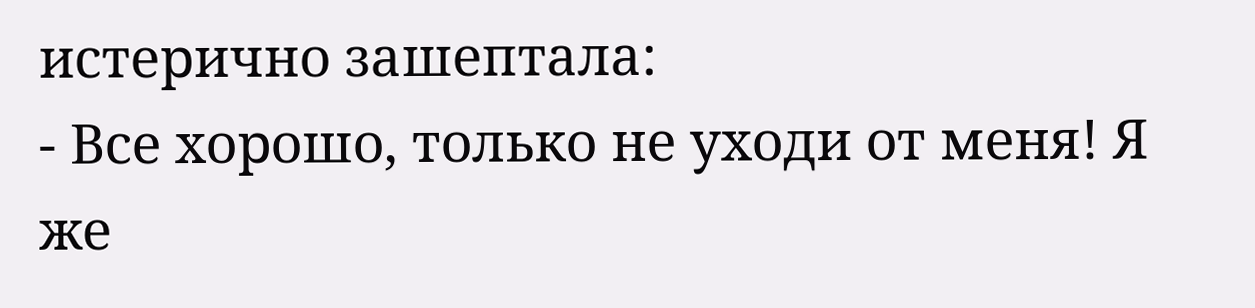истерично зашептала:
- Все хорошо, только не уходи от меня! Я же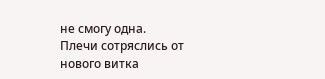не смогу одна.
Плечи сотряслись от нового витка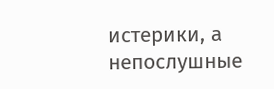истерики, а непослушные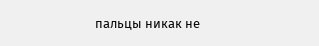пальцы никак не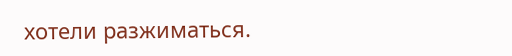хотели разжиматься.